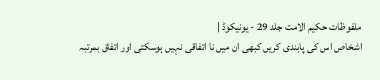ملفوظات حکیم الامت جلد 29 - یونیکوڈ |
اشخاص اس کی پابندی کریں کبھی ان میں نا اتفاقی نہیں ہوسکتی اور اتفاق بمرتبہ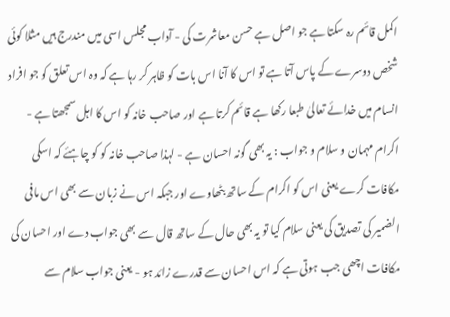اکمل قائم رہ سکتا ہے جو اصل ہے حسن معاشرت کی - آداب مجلس اسی میں مندرج ہیں مثلا کوئی شخص دوسرے کے پاس آتا ہے تو اس کا آنا اس بات کو ظاہر کر رہا ہے کہ وہ اس تعلق کو جو افراد انسام میں خدائے تعالیٰ طبعا رکھا ہے قائم کرتا ہے اور صاحب خانہ کو اس کا اہل سمجھتا ہے - اکرام مہمان و سلام و جواب : یہ بھی گونہ احسان ہے - لہذا صاحب خانہ کو کو چاہئے کہ اسکی مکافات کرے یعنی اس کو اکرام کے ساتھ بٹھاوے اور جبکہ اس نے زبان سے بھی اس مافی الضمیر کی تصدیق کی یعنی سلام کیا تو یہ بھی حال کے ساتھ قال سے بھی جواب دے اور احسان کی مکافات اچھی جب ہوتی ہے کہ اس احسان سے قدرے زائد ہو - یعنی جواب سلام سے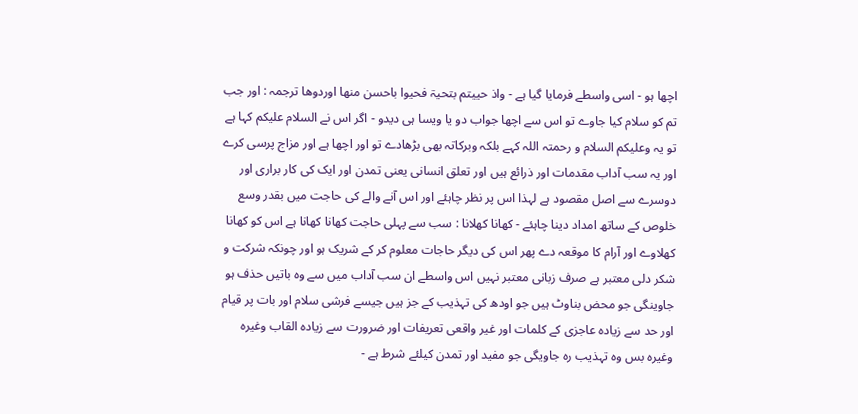اچھا ہو - اسی واسطے فرمایا گیا ہے - واذ حییتم بتحیۃ فحیوا باحسن منھا اوردوھا ترجمہ : اور جب تم کو سلام کیا جاوے تو اس سے اچھا جواب دو یا ویسا ہی دیدو - اگر اس نے السلام علیکم کہا ہے تو یہ وعلیکم السلام و رحمتہ اللہ کہے بلکہ وبرکاتہ بھی بڑھادے تو اور اچھا ہے اور مزاج پرسی کرے اور یہ سب آداب مقدمات اور ذرائع ہیں اور تعلق انسانی یعنی تمدن اور ایک کی کار براری اور دوسرے سے اصل مقصود ہے لہذا اس پر نظر چاہئے اور اس آنے والے کی حاجت میں بقدر وسع خلوص کے ساتھ امداد دینا چاہئے - کھانا کھلانا : سب سے پہلی حاجت کھانا کھانا ہے اس کو کھانا کھلاوے اور آرام کا موقعہ دے پھر اس کی دیگر حاجات معلوم کر کے شریک ہو اور چونکہ شرکت و شکر دلی معتبر ہے صرف زبانی معتبر نہیں اس واسطے ان سب آداب میں سے وہ باتیں حذف ہو جاوینگی جو محض بناوٹ ہیں جو اودھ کی تہذیب کے جز ہیں جیسے فرشی سلام اور بات پر قیام اور حد سے زیادہ عاجزی کے کلمات اور غیر واقعی تعریفات اور ضرورت سے زیادہ القاب وغیرہ وغیرہ بس وہ تہذیب رہ جاویگی جو مفید اور تمدن کیلئے شرط ہے -